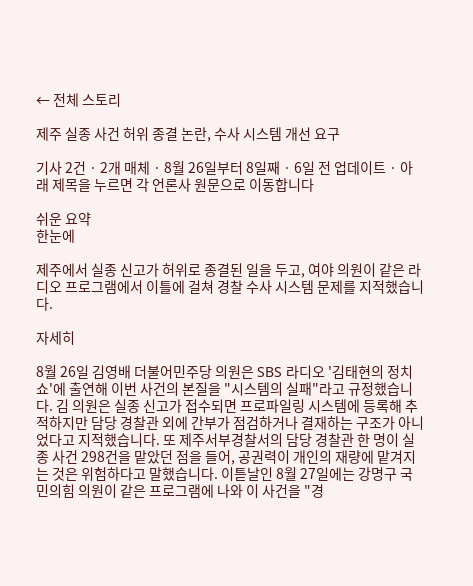← 전체 스토리

제주 실종 사건 허위 종결 논란, 수사 시스템 개선 요구

기사 2건 · 2개 매체 · 8월 26일부터 8일째 · 6일 전 업데이트 · 아래 제목을 누르면 각 언론사 원문으로 이동합니다

쉬운 요약
한눈에

제주에서 실종 신고가 허위로 종결된 일을 두고, 여야 의원이 같은 라디오 프로그램에서 이틀에 걸쳐 경찰 수사 시스템 문제를 지적했습니다.

자세히

8월 26일 김영배 더불어민주당 의원은 SBS 라디오 '김태현의 정치쇼'에 출연해 이번 사건의 본질을 "시스템의 실패"라고 규정했습니다. 김 의원은 실종 신고가 접수되면 프로파일링 시스템에 등록해 추적하지만 담당 경찰관 외에 간부가 점검하거나 결재하는 구조가 아니었다고 지적했습니다. 또 제주서부경찰서의 담당 경찰관 한 명이 실종 사건 298건을 맡았던 점을 들어, 공권력이 개인의 재량에 맡겨지는 것은 위험하다고 말했습니다. 이튿날인 8월 27일에는 강명구 국민의힘 의원이 같은 프로그램에 나와 이 사건을 "경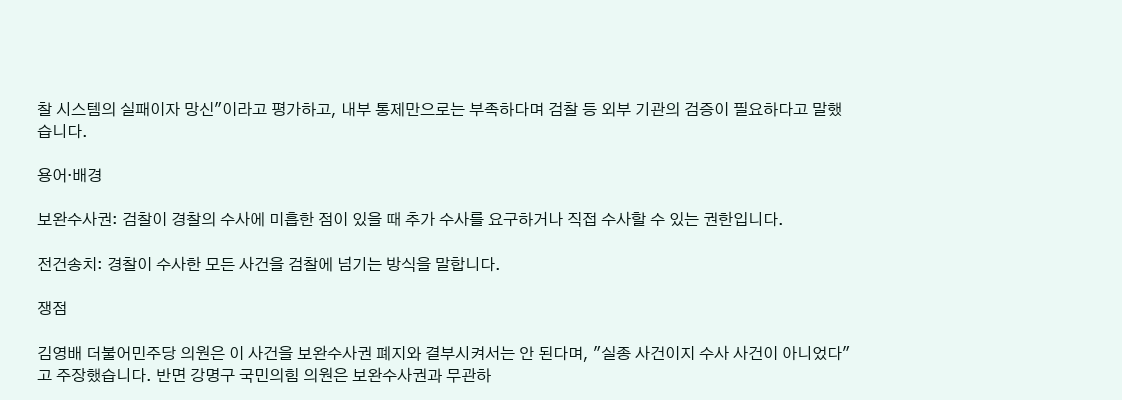찰 시스템의 실패이자 망신"이라고 평가하고, 내부 통제만으로는 부족하다며 검찰 등 외부 기관의 검증이 필요하다고 말했습니다.

용어·배경

보완수사권: 검찰이 경찰의 수사에 미흡한 점이 있을 때 추가 수사를 요구하거나 직접 수사할 수 있는 권한입니다.

전건송치: 경찰이 수사한 모든 사건을 검찰에 넘기는 방식을 말합니다.

쟁점

김영배 더불어민주당 의원은 이 사건을 보완수사권 폐지와 결부시켜서는 안 된다며, "실종 사건이지 수사 사건이 아니었다"고 주장했습니다. 반면 강명구 국민의힘 의원은 보완수사권과 무관하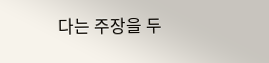다는 주장을 두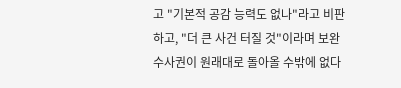고 "기본적 공감 능력도 없나"라고 비판하고, "더 큰 사건 터질 것"이라며 보완수사권이 원래대로 돌아올 수밖에 없다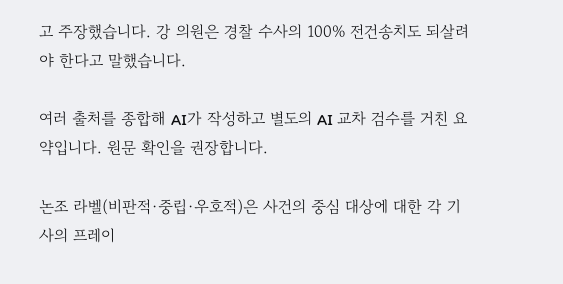고 주장했습니다. 강 의원은 경찰 수사의 100% 전건송치도 되살려야 한다고 말했습니다.

여러 출처를 종합해 AI가 작성하고 별도의 AI 교차 검수를 거친 요약입니다. 원문 확인을 권장합니다.

논조 라벨(비판적·중립·우호적)은 사건의 중심 대상에 대한 각 기사의 프레이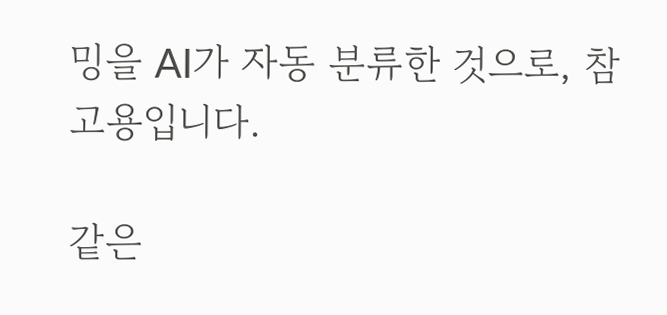밍을 AI가 자동 분류한 것으로, 참고용입니다.

같은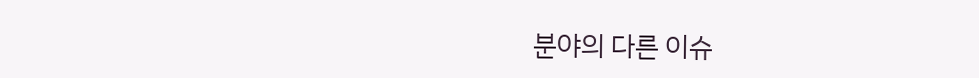분야의 다른 이슈